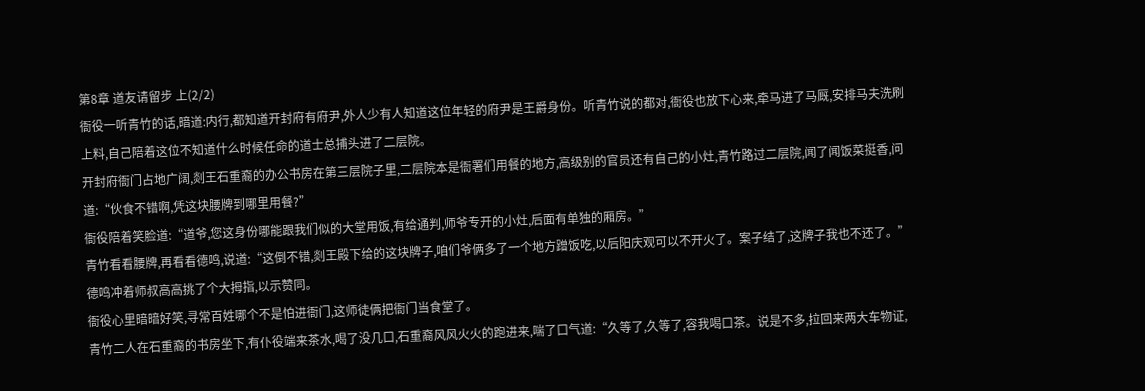第8章 道友请留步 上(2/2)
衙役一听青竹的话,暗道:内行,都知道开封府有府尹,外人少有人知道这位年轻的府尹是王爵身份。听青竹说的都对,衙役也放下心来,牵马进了马厩,安排马夫洗刷上料,自己陪着这位不知道什么时候任命的道士总捕头进了二层院。
开封府衙门占地广阔,剡王石重裔的办公书房在第三层院子里,二层院本是衙署们用餐的地方,高级别的官员还有自己的小灶,青竹路过二层院,闻了闻饭菜挺香,问道:“伙食不错啊,凭这块腰牌到哪里用餐?”
衙役陪着笑脸道:“道爷,您这身份哪能跟我们似的大堂用饭,有给通判,师爷专开的小灶,后面有单独的厢房。”
青竹看看腰牌,再看看德鸣,说道:“这倒不错,剡王殿下给的这块牌子,咱们爷俩多了一个地方蹭饭吃,以后阳庆观可以不开火了。案子结了,这牌子我也不还了。”
德鸣冲着师叔高高挑了个大拇指,以示赞同。
衙役心里暗暗好笑,寻常百姓哪个不是怕进衙门,这师徒俩把衙门当食堂了。
青竹二人在石重裔的书房坐下,有仆役端来茶水,喝了没几口,石重裔风风火火的跑进来,喘了口气道:“久等了,久等了,容我喝口茶。说是不多,拉回来两大车物证,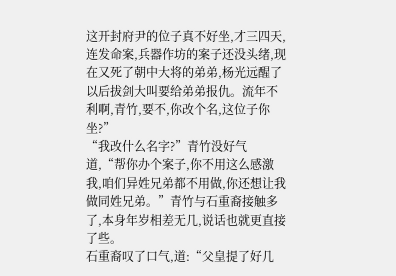这开封府尹的位子真不好坐,才三四天,连发命案,兵器作坊的案子还没头绪,现在又死了朝中大将的弟弟,杨光远醒了以后拔剑大叫要给弟弟报仇。流年不利啊,青竹,要不,你改个名,这位子你坐?”
“我改什么名字?”青竹没好气道,“帮你办个案子,你不用这么感激我,咱们异姓兄弟都不用做,你还想让我做同姓兄弟。”青竹与石重裔接触多了,本身年岁相差无几,说话也就更直接了些。
石重裔叹了口气,道:“父皇提了好几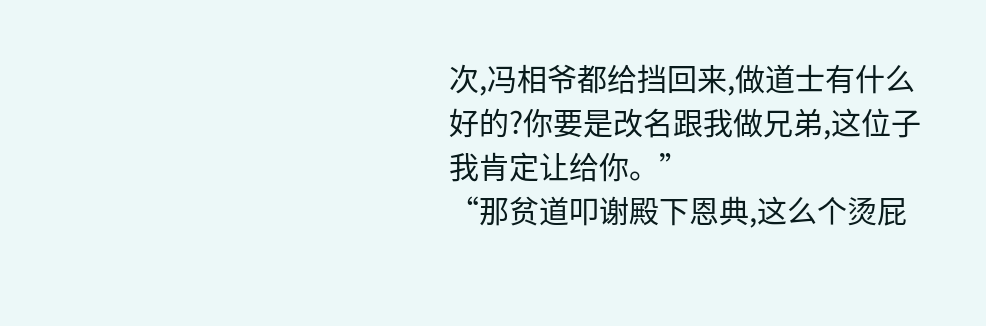次,冯相爷都给挡回来,做道士有什么好的?你要是改名跟我做兄弟,这位子我肯定让给你。”
“那贫道叩谢殿下恩典,这么个烫屁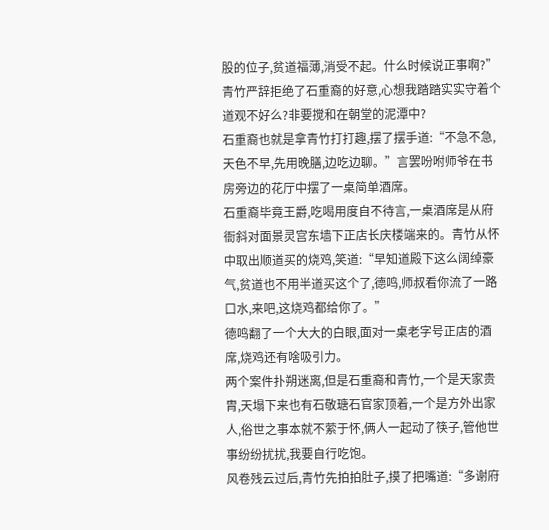股的位子,贫道福薄,消受不起。什么时候说正事啊?”青竹严辞拒绝了石重裔的好意,心想我踏踏实实守着个道观不好么?非要搅和在朝堂的泥潭中?
石重裔也就是拿青竹打打趣,摆了摆手道:“不急不急,天色不早,先用晚膳,边吃边聊。”言罢吩咐师爷在书房旁边的花厅中摆了一桌简单酒席。
石重裔毕竟王爵,吃喝用度自不待言,一桌酒席是从府衙斜对面景灵宫东墙下正店长庆楼端来的。青竹从怀中取出顺道买的烧鸡,笑道:“早知道殿下这么阔绰豪气,贫道也不用半道买这个了,德鸣,师叔看你流了一路口水,来吧,这烧鸡都给你了。”
德鸣翻了一个大大的白眼,面对一桌老字号正店的酒席,烧鸡还有啥吸引力。
两个案件扑朔迷离,但是石重裔和青竹,一个是天家贵胄,天塌下来也有石敬瑭石官家顶着,一个是方外出家人,俗世之事本就不萦于怀,俩人一起动了筷子,管他世事纷纷扰扰,我要自行吃饱。
风卷残云过后,青竹先拍拍肚子,摸了把嘴道:“多谢府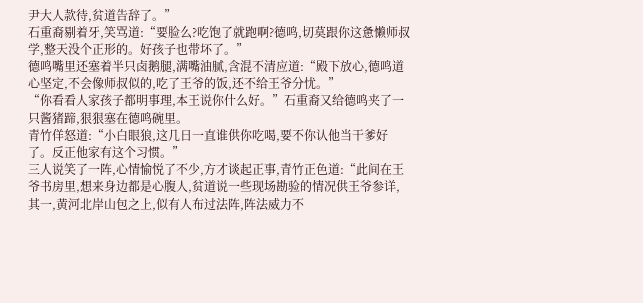尹大人款待,贫道告辞了。”
石重裔剔着牙,笑骂道:“要脸么?吃饱了就跑啊?德鸣,切莫跟你这惫懒师叔学,整天没个正形的。好孩子也带坏了。”
德鸣嘴里还塞着半只卤鹅腿,满嘴油腻,含混不清应道:“殿下放心,德鸣道心坚定,不会像师叔似的,吃了王爷的饭,还不给王爷分忧。”
“你看看人家孩子都明事理,本王说你什么好。”石重裔又给德鸣夹了一只酱猪蹄,狠狠塞在德鸣碗里。
青竹佯怒道:“小白眼狼,这几日一直谁供你吃喝,要不你认他当干爹好了。反正他家有这个习惯。”
三人说笑了一阵,心情愉悦了不少,方才谈起正事,青竹正色道:“此间在王爷书房里,想来身边都是心腹人,贫道说一些现场勘验的情况供王爷参详,其一,黄河北岸山包之上,似有人布过法阵,阵法威力不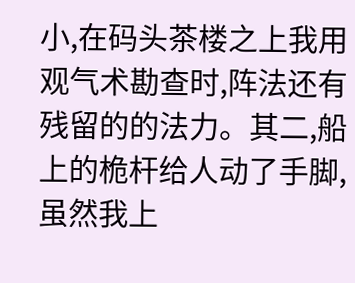小,在码头茶楼之上我用观气术勘查时,阵法还有残留的的法力。其二,船上的桅杆给人动了手脚,虽然我上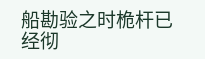船勘验之时桅杆已经彻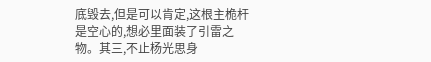底毁去,但是可以肯定,这根主桅杆是空心的,想必里面装了引雷之物。其三,不止杨光思身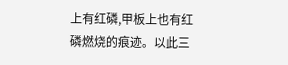上有红磷,甲板上也有红磷燃烧的痕迹。以此三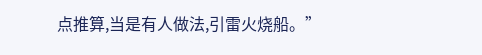点推算,当是有人做法,引雷火烧船。”